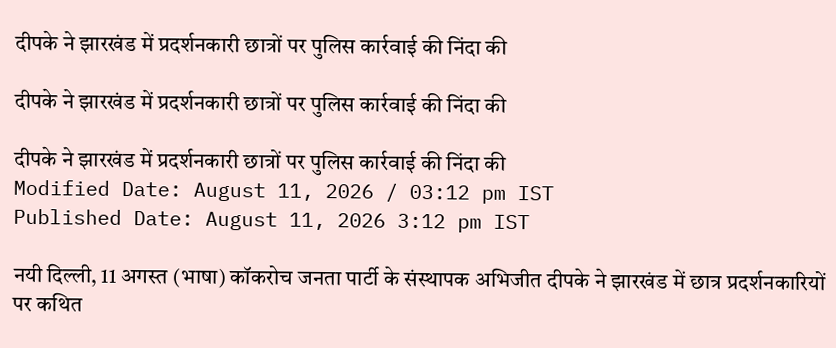दीपके ने झारखंड में प्रदर्शनकारी छात्रों पर पुलिस कार्रवाई की निंदा की

दीपके ने झारखंड में प्रदर्शनकारी छात्रों पर पुलिस कार्रवाई की निंदा की

दीपके ने झारखंड में प्रदर्शनकारी छात्रों पर पुलिस कार्रवाई की निंदा की
Modified Date: August 11, 2026 / 03:12 pm IST
Published Date: August 11, 2026 3:12 pm IST

नयी दिल्ली, 11 अगस्त (भाषा) कॉकरोच जनता पार्टी के संस्थापक अभिजीत दीपके ने झारखंड में छात्र प्रदर्शनकारियों पर कथित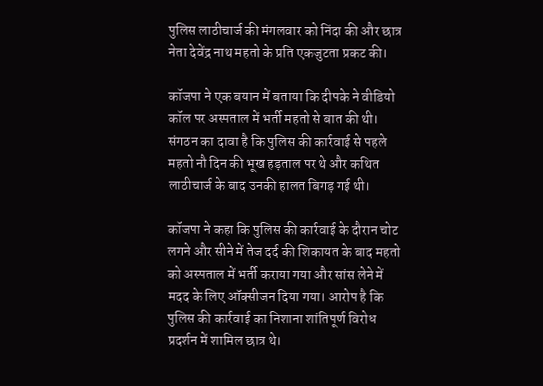पुलिस लाठीचार्ज की मंगलवार को निंदा की और छात्र नेता देवेंद्र नाथ महतो के प्रति एकजुटता प्रकट की।

कॉजपा ने एक बयान में बताया कि दीपके ने वीडियो कॉल पर अस्पताल में भर्ती महतो से बात की थी। संगठन का दावा है कि पुलिस की कार्रवाई से पहले महतो नौ दिन की भूख हड़ताल पर थे और कथित लाठीचार्ज के बाद उनकी हालत बिगड़ गई थी।

कॉजपा ने कहा कि पुलिस की कार्रवाई के दौरान चोट लगने और सीने में तेज दर्द की शिकायत के बाद महतो को अस्पताल में भर्ती कराया गया और सांस लेने में मदद के लिए ऑक्सीजन दिया गया। आरोप है कि पुलिस की कार्रवाई का निशाना शांतिपूर्ण विरोध प्रदर्शन में शामिल छात्र थे।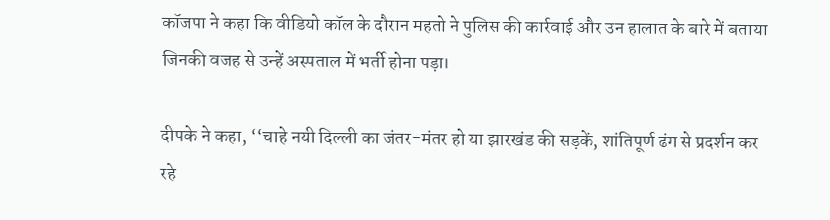कॉजपा ने कहा कि वीडियो कॉल के दौरान महतो ने पुलिस की कार्रवाई और उन हालात के बारे में बताया जिनकी वजह से उन्हें अस्पताल में भर्ती होना पड़ा।

दीपके ने कहा, ‘‘चाहे नयी दिल्ली का जंतर-मंतर हो या झारखंड की सड़कें, शांतिपूर्ण ढंग से प्रदर्शन कर रहे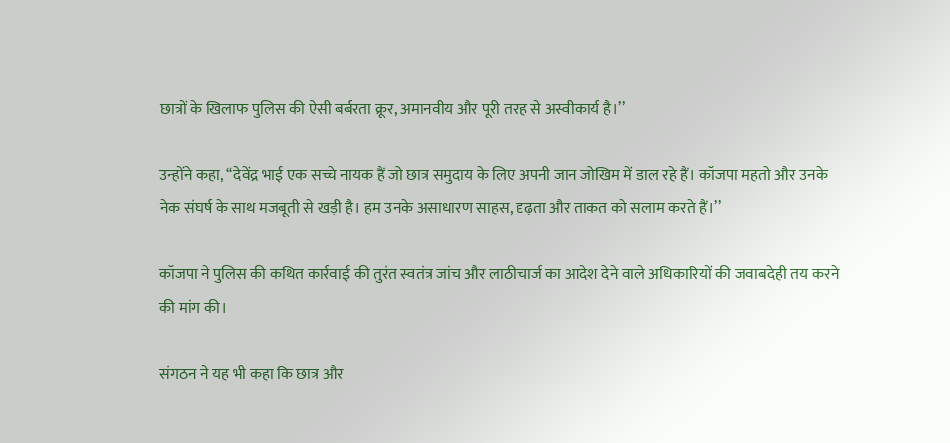छात्रों के खिलाफ पुलिस की ऐसी बर्बरता क्रूर, अमानवीय और पूरी तरह से अस्वीकार्य है।’’

उन्होंने कहा, ‘‘देवेंद्र भाई एक सच्चे नायक हैं जो छात्र समुदाय के लिए अपनी जान जोखिम में डाल रहे हैं। कॉजपा महतो और उनके नेक संघर्ष के साथ मजबूती से खड़ी है। हम उनके असाधारण साहस, दृढ़ता और ताकत को सलाम करते हैं।’’

कॉजपा ने पुलिस की कथित कार्रवाई की तुरंत स्वतंत्र जांच और लाठीचार्ज का आदेश देने वाले अधिकारियों की जवाबदेही तय करने की मांग की।

संगठन ने यह भी कहा कि छात्र और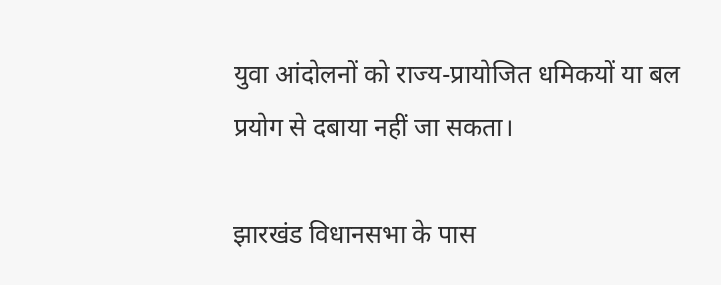युवा आंदोलनों को राज्य-प्रायोजित धमिकयों या बल प्रयोग से दबाया नहीं जा सकता।

झारखंड विधानसभा के पास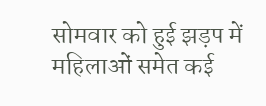सोमवार को हुई झड़प में महिलाओं समेत कई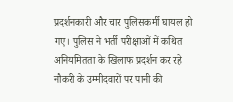प्रदर्शनकारी और चार पुलिसकर्मी घायल हो गए। पुलिस ने भर्ती परीक्षाओं में कथित अनियमितता के खिलाफ प्रदर्शन कर रहे नौकरी के उम्मीदवारों पर पानी की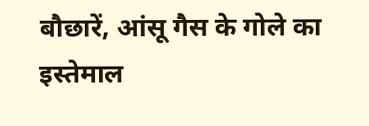बौछारें, आंसू गैस के गोले का इस्तेमाल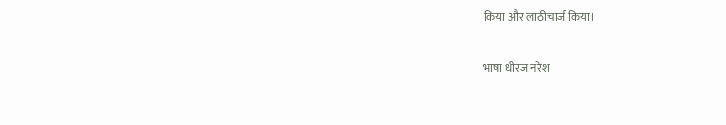किया और लाठीचार्ज किया।

भाषा धीरज नरेश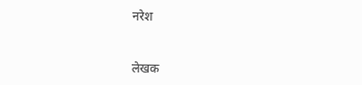नरेश


लेखक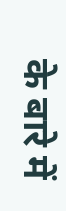के बारे में